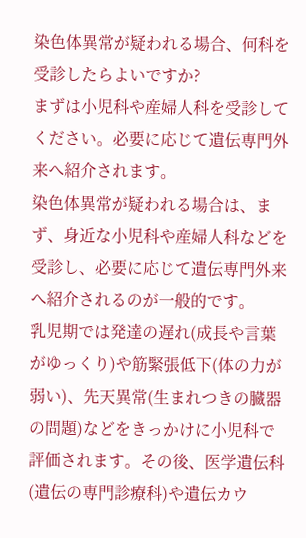染色体異常が疑われる場合、何科を受診したらよいですか?
まずは小児科や産婦人科を受診してください。必要に応じて遺伝専門外来へ紹介されます。
染色体異常が疑われる場合は、まず、身近な小児科や産婦人科などを受診し、必要に応じて遺伝専門外来へ紹介されるのが一般的です。
乳児期では発達の遅れ(成長や言葉がゆっくり)や筋緊張低下(体の力が弱い)、先天異常(生まれつきの臓器の問題)などをきっかけに小児科で評価されます。その後、医学遺伝科(遺伝の専門診療科)や遺伝カウ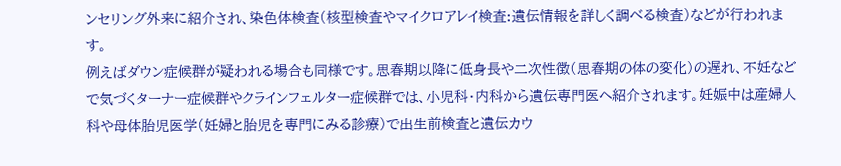ンセリング外来に紹介され、染色体検査(核型検査やマイクロアレイ検査:遺伝情報を詳しく調べる検査)などが行われます。
例えばダウン症候群が疑われる場合も同様です。思春期以降に低身長や二次性徴(思春期の体の変化)の遅れ、不妊などで気づくターナー症候群やクラインフェルター症候群では、小児科・内科から遺伝専門医へ紹介されます。妊娠中は産婦人科や母体胎児医学(妊婦と胎児を専門にみる診療)で出生前検査と遺伝カウ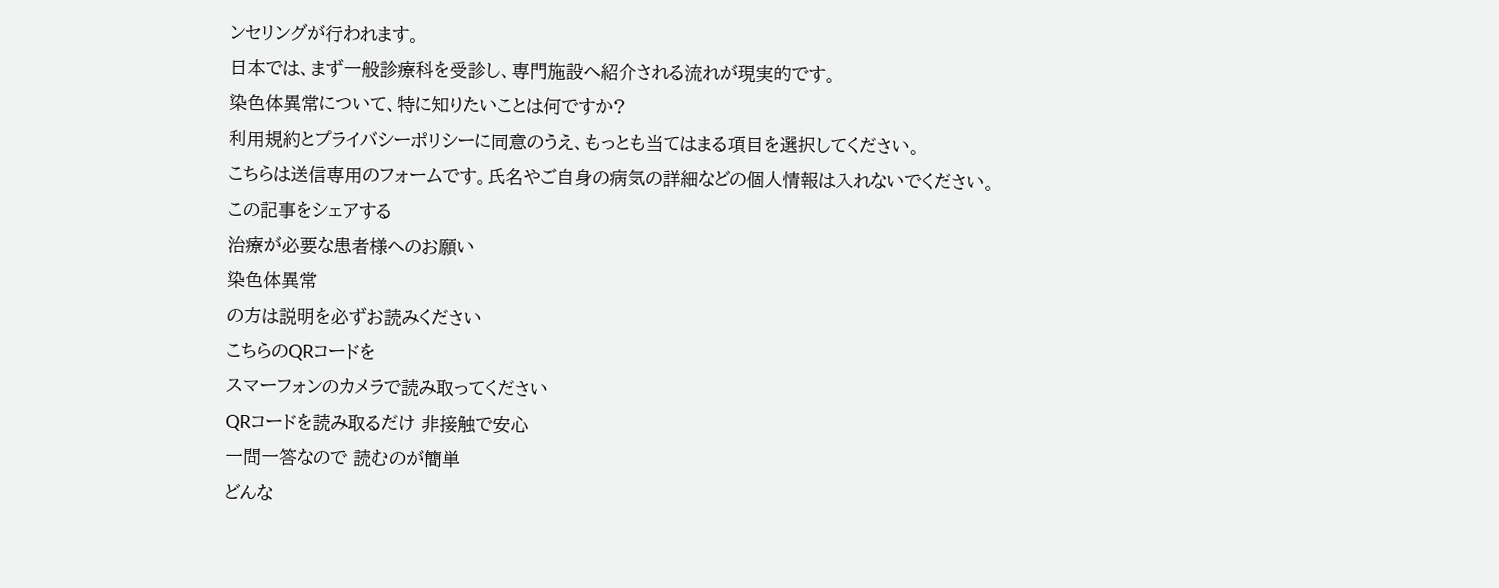ンセリングが行われます。
日本では、まず一般診療科を受診し、専門施設へ紹介される流れが現実的です。
染色体異常について、特に知りたいことは何ですか?
利用規約とプライバシーポリシーに同意のうえ、もっとも当てはまる項目を選択してください。
こちらは送信専用のフォームです。氏名やご自身の病気の詳細などの個人情報は入れないでください。
この記事をシェアする
治療が必要な患者様へのお願い
染色体異常
の方は説明を必ずお読みください
こちらのQRコードを
スマーフォンのカメラで読み取ってください
QRコードを読み取るだけ 非接触で安心
一問一答なので 読むのが簡単
どんな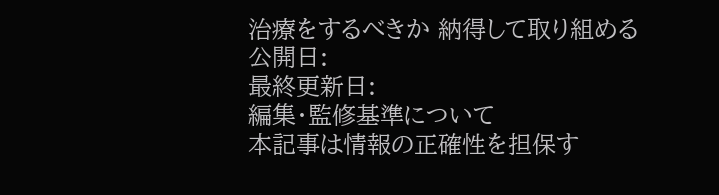治療をするべきか 納得して取り組める
公開日:
最終更新日:
編集・監修基準について
本記事は情報の正確性を担保す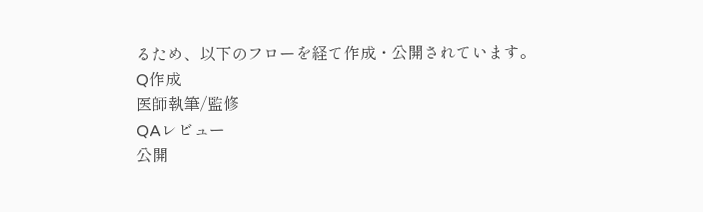るため、以下のフローを経て作成・公開されています。
Q作成
医師執筆/監修
QAレビュー
公開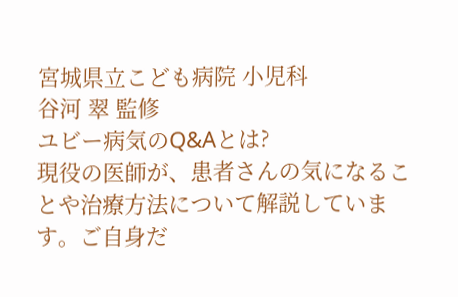宮城県立こども病院 小児科
谷河 翠 監修
ユビー病気のQ&Aとは?
現役の医師が、患者さんの気になることや治療方法について解説しています。ご自身だ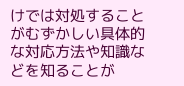けでは対処することがむずかしい具体的な対応方法や知識などを知ることが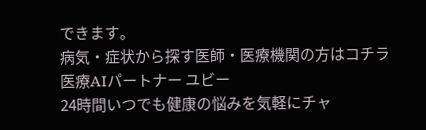できます。
病気・症状から探す医師・医療機関の方はコチラ医療AIパートナー ユビー
24時間いつでも健康の悩みを気軽にチャ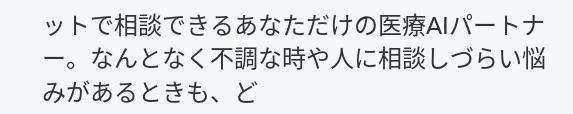ットで相談できるあなただけの医療AIパートナー。なんとなく不調な時や人に相談しづらい悩みがあるときも、ど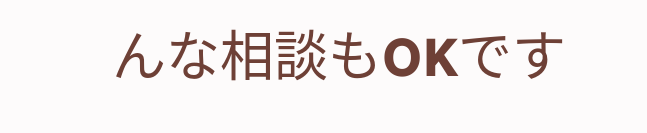んな相談もOKです